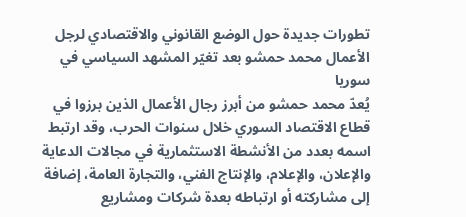تطورات جديدة حول الوضع القانوني والاقتصادي لرجل الأعمال محمد حمشو بعد تغيّر المشهد السياسي في سوريا
يُعدّ محمد حمشو من أبرز رجال الأعمال الذين برزوا في قطاع الاقتصاد السوري خلال سنوات الحرب، وقد ارتبط اسمه بعدد من الأنشطة الاستثمارية في مجالات الدعاية والإعلان، والإعلام، والإنتاج الفني، والتجارة العامة، إضافة إلى مشاركته أو ارتباطه بعدة شركات ومشاريع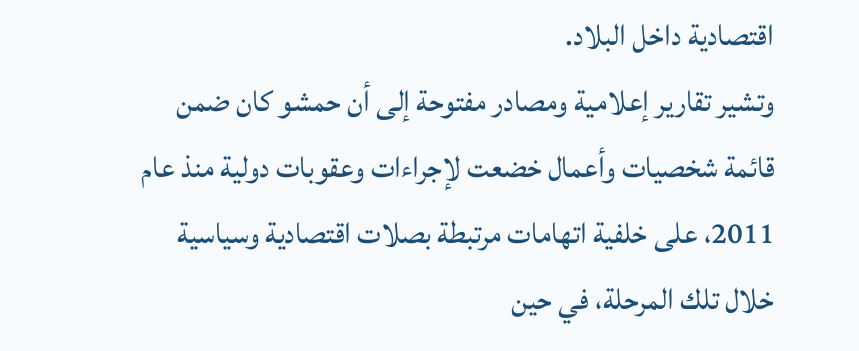اقتصادية داخل البلاد.
وتشير تقارير إعلامية ومصادر مفتوحة إلى أن حمشو كان ضمن قائمة شخصيات وأعمال خضعت لإجراءات وعقوبات دولية منذ عام 2011، على خلفية اتهامات مرتبطة بصلات اقتصادية وسياسية خلال تلك المرحلة، في حين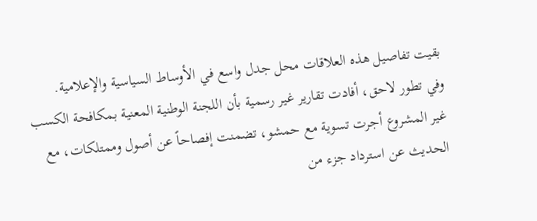بقيت تفاصيل هذه العلاقات محل جدل واسع في الأوساط السياسية والإعلامية.
وفي تطور لاحق، أفادت تقارير غير رسمية بأن اللجنة الوطنية المعنية بمكافحة الكسب غير المشروع أجرت تسوية مع حمشو، تضمنت إفصاحاً عن أصول وممتلكات، مع الحديث عن استرداد جزء من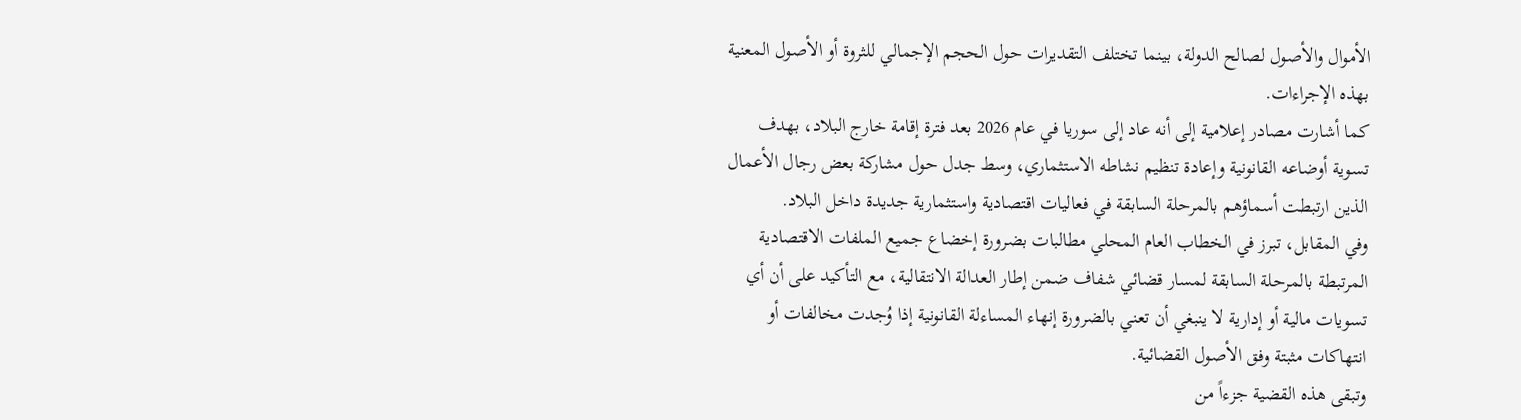الأموال والأصول لصالح الدولة، بينما تختلف التقديرات حول الحجم الإجمالي للثروة أو الأصول المعنية بهذه الإجراءات.
كما أشارت مصادر إعلامية إلى أنه عاد إلى سوريا في عام 2026 بعد فترة إقامة خارج البلاد، بهدف تسوية أوضاعه القانونية وإعادة تنظيم نشاطه الاستثماري، وسط جدل حول مشاركة بعض رجال الأعمال الذين ارتبطت أسماؤهم بالمرحلة السابقة في فعاليات اقتصادية واستثمارية جديدة داخل البلاد.
وفي المقابل، تبرز في الخطاب العام المحلي مطالبات بضرورة إخضاع جميع الملفات الاقتصادية المرتبطة بالمرحلة السابقة لمسار قضائي شفاف ضمن إطار العدالة الانتقالية، مع التأكيد على أن أي تسويات مالية أو إدارية لا ينبغي أن تعني بالضرورة إنهاء المساءلة القانونية إذا وُجدت مخالفات أو انتهاكات مثبتة وفق الأصول القضائية.
وتبقى هذه القضية جزءاً من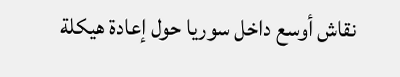نقاش أوسع داخل سوريا حول إعادة هيكلة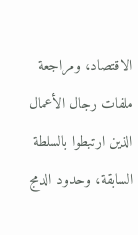الاقتصاد، ومراجعة ملفات رجال الأعمال الذين ارتبطوا بالسلطة السابقة، وحدود الدمج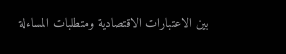بين الاعتبارات الاقتصادية ومتطلبات المساءلة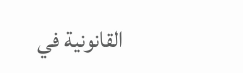القانونية في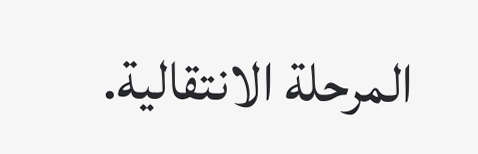المرحلة الانتقالية.